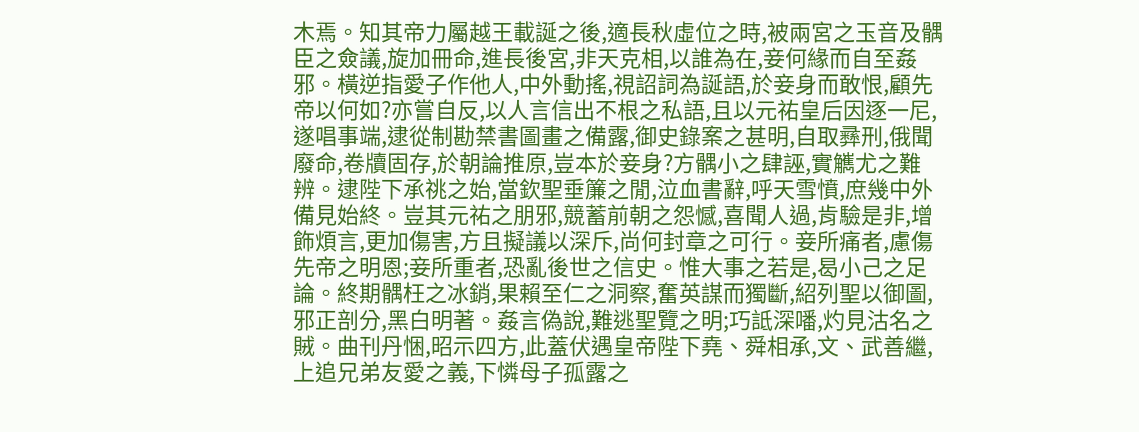木焉。知其帝力屬越王載誕之後,適長秋虛位之時,被兩宮之玉音及髃臣之僉議,旋加冊命,進長後宮,非天克相,以誰為在,妾何緣而自至姦邪。橫逆指愛子作他人,中外動搖,視詔詞為誕語,於妾身而敢恨,顧先帝以何如?亦嘗自反,以人言信出不根之私語,且以元祐皇后因逐一尼,遂唱事端,逮從制勘禁書圖畫之備露,御史錄案之甚明,自取彞刑,俄聞廢命,卷牘固存,於朝論推原,豈本於妾身?方髃小之肆誣,實觽尤之難辨。逮陛下承祧之始,當欽聖垂簾之閒,泣血書辭,呼天雪憤,庶幾中外備見始終。豈其元祐之朋邪,競蓄前朝之怨憾,喜聞人過,肯驗是非,增飾煩言,更加傷害,方且擬議以深斥,尚何封章之可行。妾所痛者,慮傷先帝之明恩;妾所重者,恐亂後世之信史。惟大事之若是,曷小己之足論。終期髃枉之冰銷,果賴至仁之洞察,奮英謀而獨斷,紹列聖以御圖,邪正剖分,黑白明著。姦言偽說,難逃聖覽之明;巧詆深噃,灼見沽名之賊。曲刊丹悃,昭示四方,此蓋伏遇皇帝陛下堯、舜相承,文、武善繼,上追兄弟友愛之義,下憐母子孤露之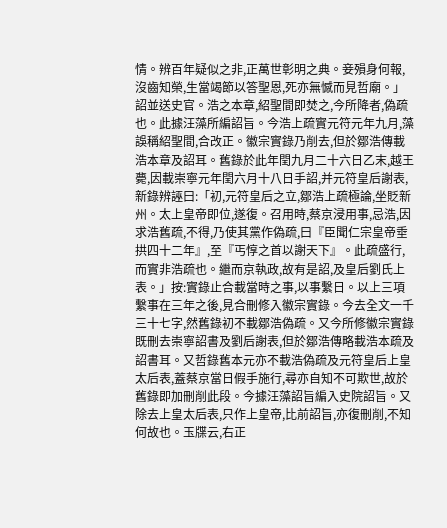情。辨百年疑似之非,正萬世彰明之典。妾殞身何報,沒齒知榮,生當竭節以答聖恩,死亦無憾而見哲廟。」詔並送史官。浩之本章,紹聖間即焚之,今所降者,偽疏也。此據汪藻所編詔旨。今浩上疏實元符元年九月,藻誤稱紹聖間,合改正。徽宗實錄乃削去,但於鄒浩傳載浩本章及詔耳。舊錄於此年閏九月二十六日乙末,越王薨,因載崇寧元年閏六月十八日手詔,并元符皇后謝表,新錄辨誣曰:「初,元符皇后之立,鄒浩上疏極論,坐貶新州。太上皇帝即位,遂復。召用時,蔡京浸用事,忌浩,因求浩舊疏,不得,乃使其黨作偽疏,曰『臣聞仁宗皇帝垂拱四十二年』,至『丐惇之首以謝天下』。此疏盛行,而實非浩疏也。繼而京執政,故有是詔,及皇后劉氏上表。」按:實錄止合載當時之事,以事繫日。以上三項繫事在三年之後,見合刪修入徽宗實錄。今去全文一千三十七字,然舊錄初不載鄒浩偽疏。又今所修徽宗實錄既刪去崇寧詔書及劉后謝表,但於鄒浩傳略載浩本疏及詔書耳。又哲錄舊本元亦不載浩偽疏及元符皇后上皇太后表,蓋蔡京當日假手施行,尋亦自知不可欺世,故於舊錄即加刪削此段。今據汪藻詔旨編入史院詔旨。又除去上皇太后表,只作上皇帝,比前詔旨,亦復刪削,不知何故也。玉牒云,右正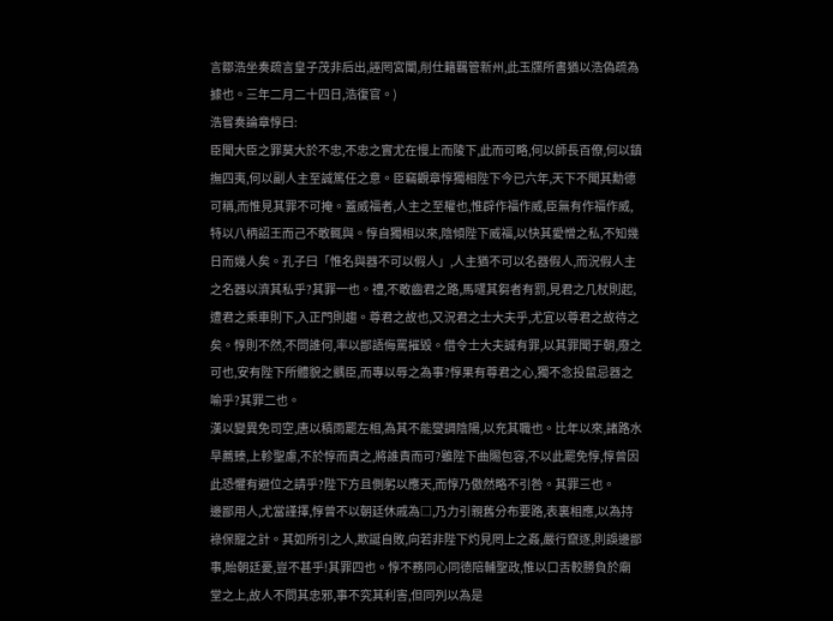言鄒浩坐奏疏言皇子茂非后出,誣罔宮闈,削仕籍羈管新州,此玉牒所書猶以浩偽疏為據也。三年二月二十四日,浩復官。)
浩嘗奏論章惇曰:
臣聞大臣之罪莫大於不忠,不忠之實尤在慢上而陵下,此而可略,何以師長百僚,何以鎮撫四夷,何以副人主至誠篤任之意。臣竊觀章惇獨相陛下今已六年,天下不聞其勳德可稱,而惟見其罪不可掩。蓋威福者,人主之至權也,惟辟作福作威,臣無有作福作威,特以八柄詔王而己不敢輒與。惇自獨相以來,陰傾陛下威福,以快其愛憎之私,不知幾日而幾人矣。孔子曰「惟名與器不可以假人」,人主猶不可以名器假人,而況假人主之名器以濟其私乎?其罪一也。禮,不敢齒君之路,馬嚺其芻者有罰,見君之几杖則起,遭君之乘車則下,入正門則趨。尊君之故也,又況君之士大夫乎,尤宜以尊君之故待之矣。惇則不然,不問誰何,率以鄙語侮罵摧毀。借令士大夫誠有罪,以其罪聞于朝,廢之可也,安有陛下所體貌之髃臣,而專以辱之為事?惇果有尊君之心,獨不念投鼠忌器之喻乎?其罪二也。
漢以變異免司空,唐以積雨罷左相,為其不能燮調陰陽,以充其職也。比年以來,諸路水旱薦臻,上軫聖慮,不於惇而責之,將誰責而可?雖陛下曲賜包容,不以此罷免惇,惇曾因此恐懼有避位之請乎?陛下方且側躬以應天,而惇乃傲然略不引咎。其罪三也。
邊鄙用人,尤當謹擇,惇曾不以朝廷休戚為□,乃力引親舊分布要路,表裏相應,以為持祿保寵之計。其如所引之人,欺誕自敗,向若非陛下灼見罔上之姦,嚴行竄逐,則誤邊鄙事,貽朝廷憂,豈不甚乎!其罪四也。惇不務同心同德陪輔聖政,惟以口舌較勝負於廟堂之上,故人不問其忠邪,事不究其利害,但同列以為是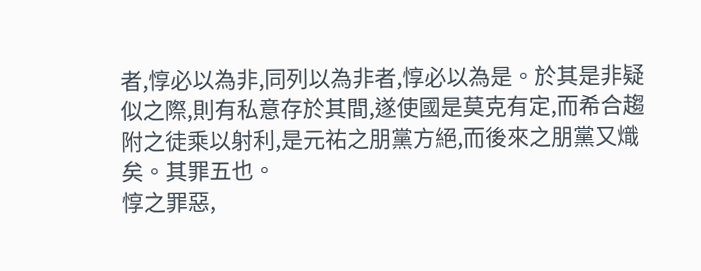者,惇必以為非,同列以為非者,惇必以為是。於其是非疑似之際,則有私意存於其間,遂使國是莫克有定,而希合趨附之徒乘以射利,是元祐之朋黨方絕,而後來之朋黨又熾矣。其罪五也。
惇之罪惡,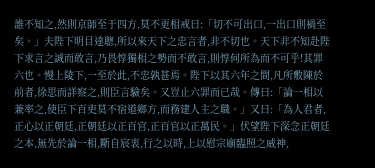誰不知之,然則京師至于四方,莫不更相戒曰:「切不可出口,一出口則禍至矣。」夫陛下明目達聰,所以來天下之忠言者,非不切也。天下非不知赴陛下求言之誠而敢言,乃畏惇獨相之勢而不敢言,則惇何所為而不可乎!其罪六也。慢上陵下,一至於此,不忠孰甚焉。陛下以其六年之間,凡所敷陳於前者,徐思而詳察之,則臣言驗矣。又豈止六罪而已哉。傳曰:「論一相以兼率之,使臣下百吏莫不宿道鄉方,而務建人主之職。」又曰:「為人君者,正心以正朝廷,正朝廷以正百官,正百官以正萬民。」伏望陛下深念正朝廷之本,無先於論一相,斷自宸衷,行之以時,上以慰宗廟臨照之威神,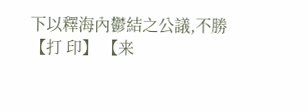下以釋海內鬱結之公議,不勝
【打 印】 【来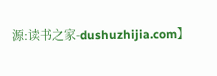源:读书之家-dushuzhijia.com】